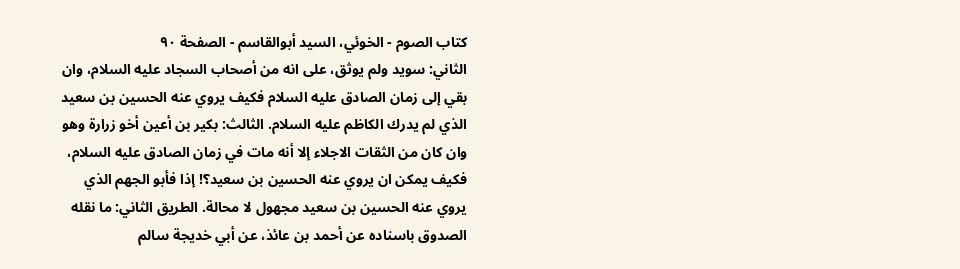كتاب الصوم - الخوئي، السيد أبوالقاسم - الصفحة ٩٠
الثاني: سويد ولم يوثق، على انه من أصحاب السجاد عليه السلام، وان بقي إلى زمان الصادق عليه السلام فكيف يروي عنه الحسين بن سعيد الذي لم يدرك الكاظم عليه السلام. الثالث: بكير بن أعين أخو زرارة وهو وان كان من الثقات الاجلاء إلا أنه مات في زمان الصادق عليه السلام، فكيف يمكن ان يروي عنه الحسين بن سعيد؟! إذا فأبو الجهم الذي يروي عنه الحسين بن سعيد مجهول لا محالة. الطريق الثاني: ما نقله الصدوق باسناده عن أحمد بن عائذ، عن أبي خديجة سالم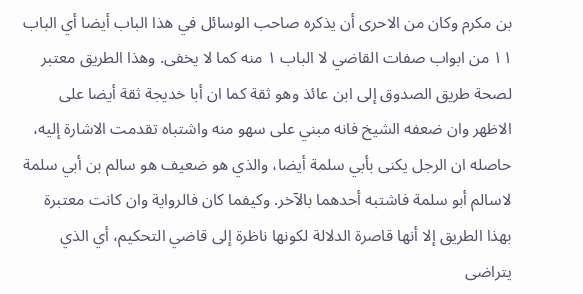بن مكرم وكان من الاحرى أن يذكره صاحب الوسائل في هذا الباب أيضا أي الباب ١١ من ابواب صفات القاضي لا الباب ١ منه كما لا يخفى. وهذا الطريق معتبر لصحة طريق الصدوق إلى ابن عائذ وهو ثقة كما ان أبا خديجة ثقة أيضا على الاظهر وان ضعفه الشيخ فانه مبني على سهو منه واشتباه تقدمت الاشارة إليه، حاصله ان الرجل يكنى بأبي سلمة أيضا، والذي هو ضعيف هو سالم بن أبي سلمة لاسالم أبو سلمة فاشتبه أحدهما بالآخر. وكيفما كان فالرواية وان كانت معتبرة بهذا الطريق إلا أنها قاصرة الدلالة لكونها ناظرة إلى قاضي التحكيم، أي الذي يتراضى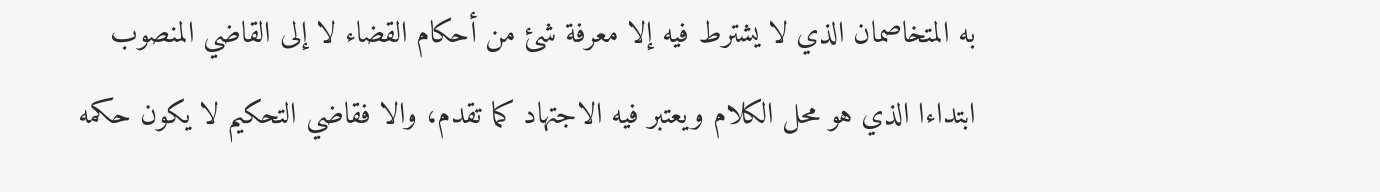به المتخاصمان الذي لا يشترط فيه إلا معرفة شئ من أحكام القضاء لا إلى القاضي المنصوب ابتداءا الذي هو محل الكلام ويعتبر فيه الاجتهاد كما تقدم، والا فقاضي التحكيم لا يكون حكمه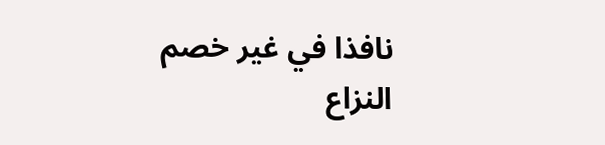نافذا في غير خصم النزاع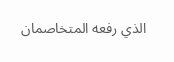الذي رفعه المتخاصمان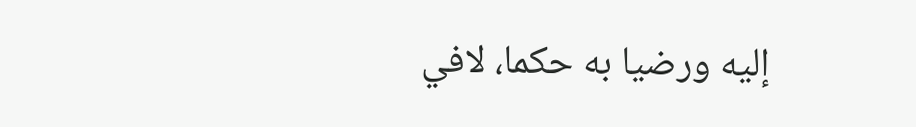إليه ورضيا به حكما، لافي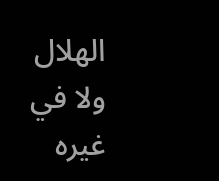الهلال ولا في غيره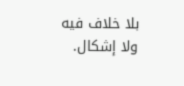بلا خلاف فيه ولا إشكال.